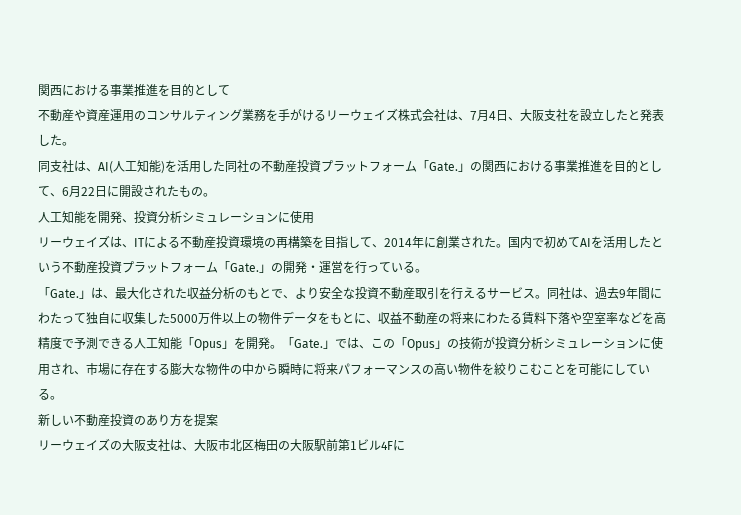関西における事業推進を目的として
不動産や資産運用のコンサルティング業務を手がけるリーウェイズ株式会社は、7月4日、大阪支社を設立したと発表した。
同支社は、AI(人工知能)を活用した同社の不動産投資プラットフォーム「Gate.」の関西における事業推進を目的として、6月22日に開設されたもの。
人工知能を開発、投資分析シミュレーションに使用
リーウェイズは、ITによる不動産投資環境の再構築を目指して、2014年に創業された。国内で初めてAIを活用したという不動産投資プラットフォーム「Gate.」の開発・運営を行っている。
「Gate.」は、最大化された収益分析のもとで、より安全な投資不動産取引を行えるサービス。同社は、過去9年間にわたって独自に収集した5000万件以上の物件データをもとに、収益不動産の将来にわたる賃料下落や空室率などを高精度で予測できる人工知能「Opus」を開発。「Gate.」では、この「Opus」の技術が投資分析シミュレーションに使用され、市場に存在する膨大な物件の中から瞬時に将来パフォーマンスの高い物件を絞りこむことを可能にしている。
新しい不動産投資のあり方を提案
リーウェイズの大阪支社は、大阪市北区梅田の大阪駅前第1ビル4Fに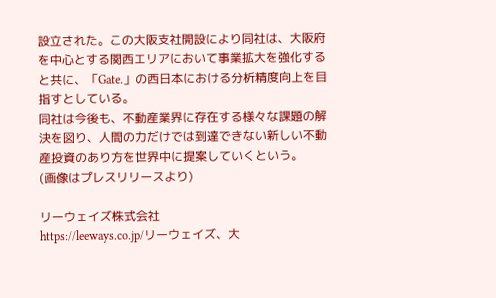設立された。この大阪支社開設により同社は、大阪府を中心とする関西エリアにおいて事業拡大を強化すると共に、「Gate.」の西日本における分析精度向上を目指すとしている。
同社は今後も、不動産業界に存在する様々な課題の解決を図り、人間の力だけでは到達できない新しい不動産投資のあり方を世界中に提案していくという。
(画像はプレスリリースより)

リーウェイズ株式会社
https://leeways.co.jp/リーウェイズ、大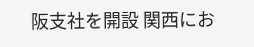阪支社を開設 関西にお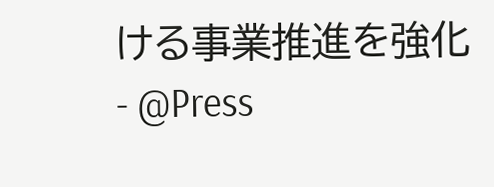ける事業推進を強化 - @Press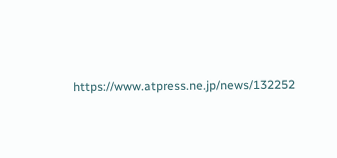https://www.atpress.ne.jp/news/132252